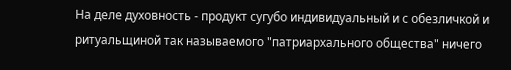На деле духовность - продукт сугубо индивидуальный и с обезличкой и ритуальщиной так называемого "патриархального общества" ничего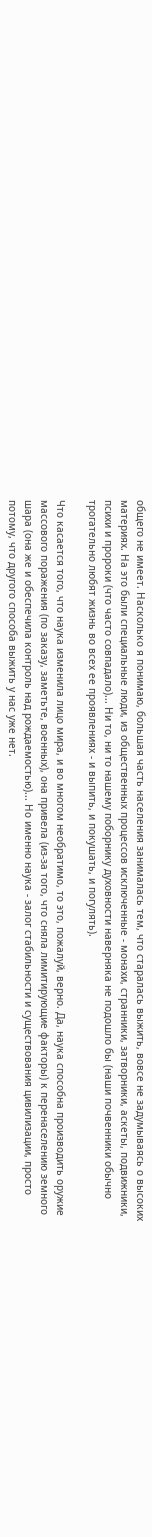общего не имеет. Насколько я понимаю, большая часть населения занималась тем, что старалась выжить, вовсе не задумываясь о высоких материях. На это были специальные люди, из общественных процессов исключенные - монахи, странники, затворники, аскеты, подвижники, психи и пророки (что часто совпадало)... Ни то, ни то нашему поборнику духовности наверняка не подошло бы (наши почвенники обычно трогательно любят жизнь во всех ее проявлениях - и выпить, и покушать, и погулять).

Что касается того, что наука изменила лицо мира, и во многом необратимо, то это, пожалуй, верно. Да, наука способна производить оружие массового поражения (по заказу, заметьте, военных), она привела (из-за того, что сняла лимитирующие факторы) к перенаселению земного шара (она же и обеспечила контроль над рождаемостью)... Но именно наука - залог стабильности и существования цивилизации, просто потому, что другого способа выжить у нас уже нет.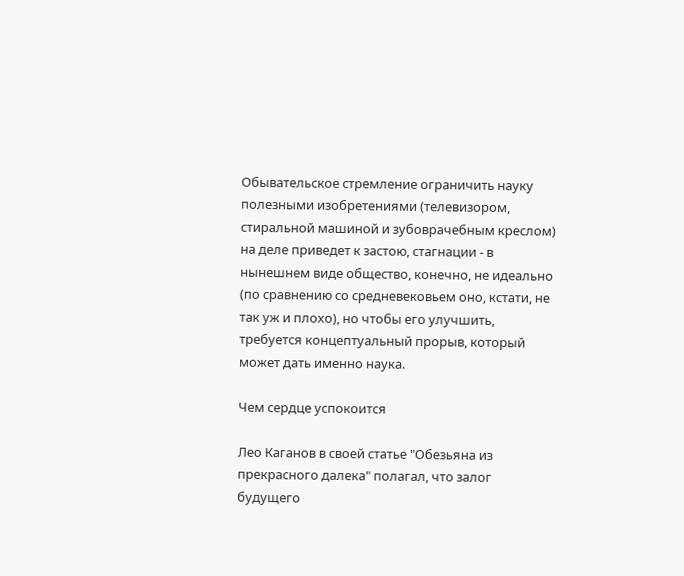Обывательское стремление ограничить науку полезными изобретениями (телевизором, стиральной машиной и зубоврачебным креслом) на деле приведет к застою, стагнации - в нынешнем виде общество, конечно, не идеально (по сравнению со средневековьем оно, кстати, не так уж и плохо), но чтобы его улучшить, требуется концептуальный прорыв, который может дать именно наука.

Чем сердце успокоится

Лео Каганов в своей статье "Обезьяна из прекрасного далека" полагал, что залог будущего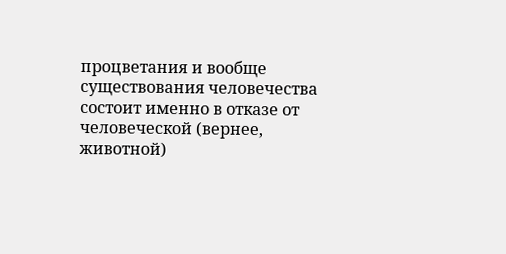процветания и вообще существования человечества состоит именно в отказе от человеческой (вернее, животной)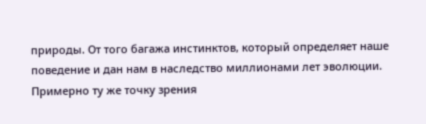природы. От того багажа инстинктов, который определяет наше поведение и дан нам в наследство миллионами лет эволюции. Примерно ту же точку зрения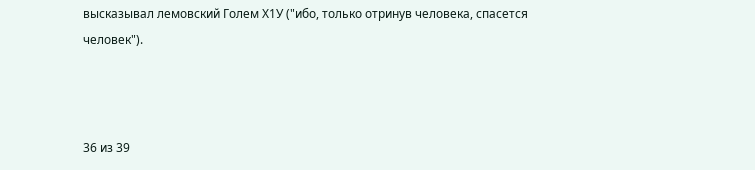высказывал лемовский Голем Х1У ("ибо, только отринув человека, спасется человек").



36 из 39